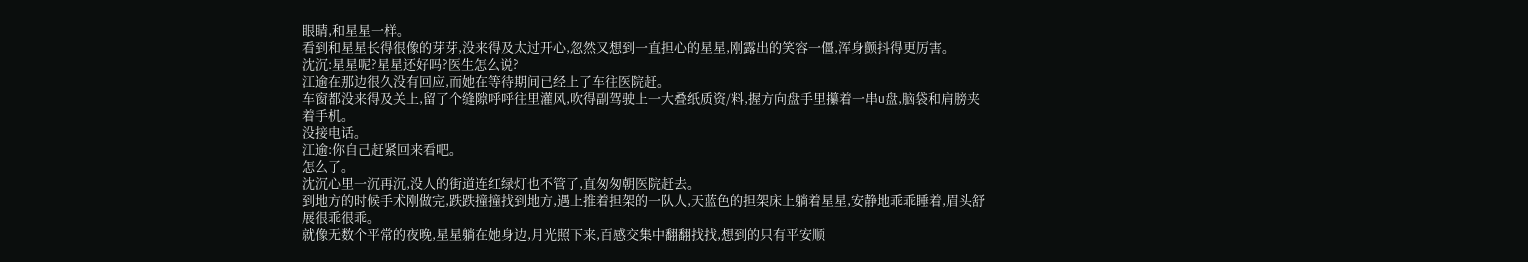眼睛,和星星一样。
看到和星星长得很像的芽芽,没来得及太过开心,忽然又想到一直担心的星星,刚露出的笑容一僵,浑身颤抖得更厉害。
沈沉:星星呢?星星还好吗?医生怎么说?
江逾在那边很久没有回应,而她在等待期间已经上了车往医院赶。
车窗都没来得及关上,留了个缝隙呼呼往里灌风,吹得副驾驶上一大叠纸质资/料,握方向盘手里攥着一串u盘,脑袋和肩膀夹着手机。
没接电话。
江逾:你自己赶紧回来看吧。
怎么了。
沈沉心里一沉再沉,没人的街道连红绿灯也不管了,直匆匆朝医院赶去。
到地方的时候手术刚做完,跌跌撞撞找到地方,遇上推着担架的一队人,天蓝色的担架床上躺着星星,安静地乖乖睡着,眉头舒展很乖很乖。
就像无数个平常的夜晚,星星躺在她身边,月光照下来,百感交集中翻翻找找,想到的只有平安顺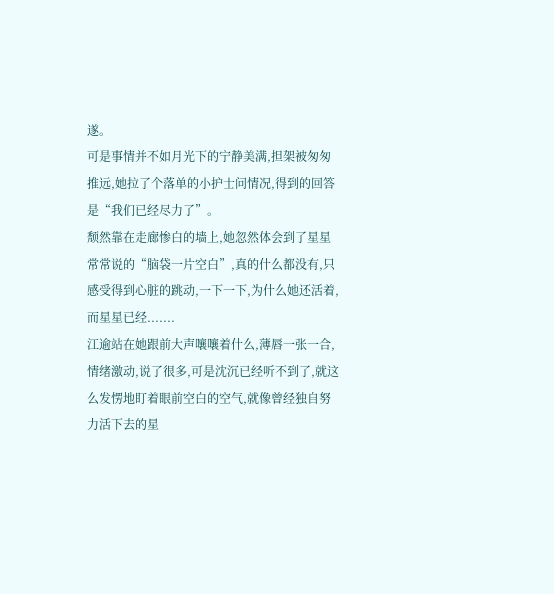遂。
可是事情并不如月光下的宁静美满,担架被匆匆推远,她拉了个落单的小护士问情况,得到的回答是“我们已经尽力了”。
颓然靠在走廊惨白的墙上,她忽然体会到了星星常常说的“脑袋一片空白”,真的什么都没有,只感受得到心脏的跳动,一下一下,为什么她还活着,而星星已经.......
江逾站在她跟前大声嚷嚷着什么,薄唇一张一合,情绪激动,说了很多,可是沈沉已经听不到了,就这么发愣地盯着眼前空白的空气,就像曾经独自努力活下去的星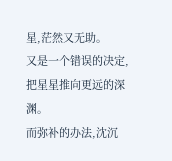星,茫然又无助。
又是一个错误的决定,把星星推向更远的深渊。
而弥补的办法,沈沉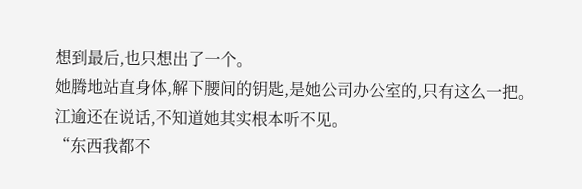想到最后,也只想出了一个。
她腾地站直身体,解下腰间的钥匙,是她公司办公室的,只有这么一把。
江逾还在说话,不知道她其实根本听不见。
“东西我都不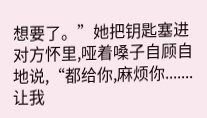想要了。”她把钥匙塞进对方怀里,哑着嗓子自顾自地说,“都给你,麻烦你.......让我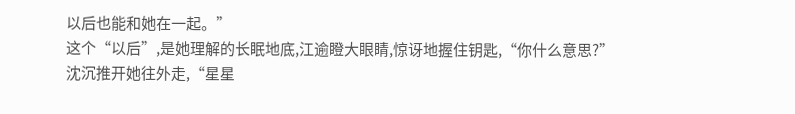以后也能和她在一起。”
这个“以后”,是她理解的长眠地底,江逾瞪大眼睛,惊讶地握住钥匙,“你什么意思?”
沈沉推开她往外走,“星星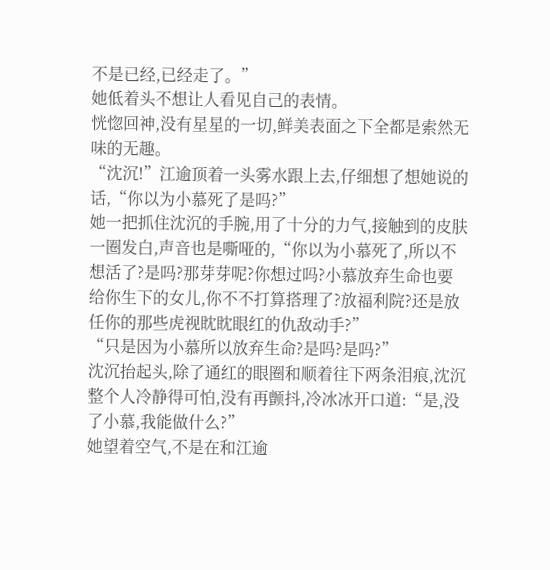不是已经,已经走了。”
她低着头不想让人看见自己的表情。
恍惚回神,没有星星的一切,鲜美表面之下全都是索然无味的无趣。
“沈沉!”江逾顶着一头雾水跟上去,仔细想了想她说的话,“你以为小慕死了是吗?”
她一把抓住沈沉的手腕,用了十分的力气,接触到的皮肤一圈发白,声音也是嘶哑的,“你以为小慕死了,所以不想活了?是吗?那芽芽呢?你想过吗?小慕放弃生命也要给你生下的女儿,你不不打算搭理了?放福利院?还是放任你的那些虎视眈眈眼红的仇敌动手?”
“只是因为小慕所以放弃生命?是吗?是吗?”
沈沉抬起头,除了通红的眼圈和顺着往下两条泪痕,沈沉整个人冷静得可怕,没有再颤抖,冷冰冰开口道:“是,没了小慕,我能做什么?”
她望着空气,不是在和江逾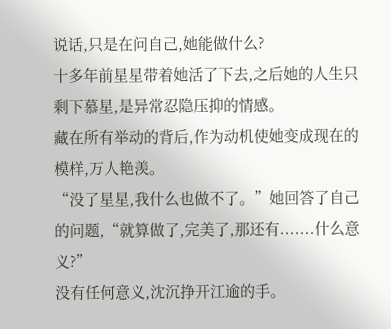说话,只是在问自己,她能做什么?
十多年前星星带着她活了下去,之后她的人生只剩下慕星,是异常忍隐压抑的情感。
藏在所有举动的背后,作为动机使她变成现在的模样,万人艳羡。
“没了星星,我什么也做不了。”她回答了自己的问题,“就算做了,完美了,那还有.......什么意义?”
没有任何意义,沈沉挣开江逾的手。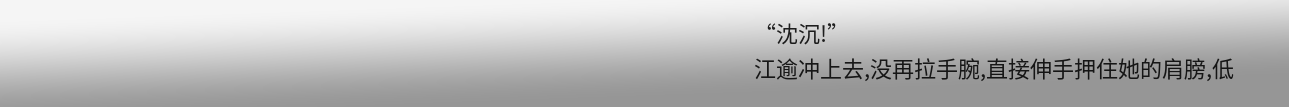“沈沉!”
江逾冲上去,没再拉手腕,直接伸手押住她的肩膀,低